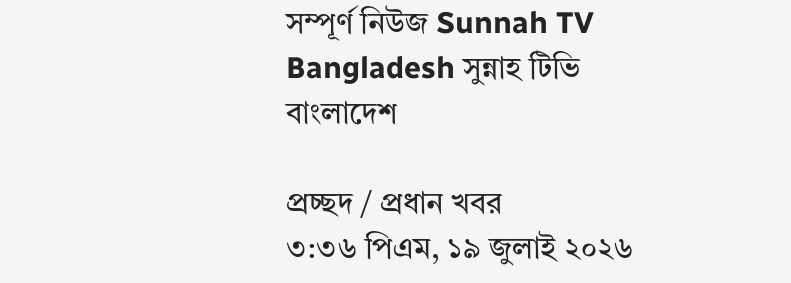সম্পূর্ণ নিউজ Sunnah TV Bangladesh সুন্নাহ টিভি বাংলাদেশ

প্রচ্ছদ / প্রধান খবর
৩:৩৬ পিএম, ১৯ জুলাই ২০২৬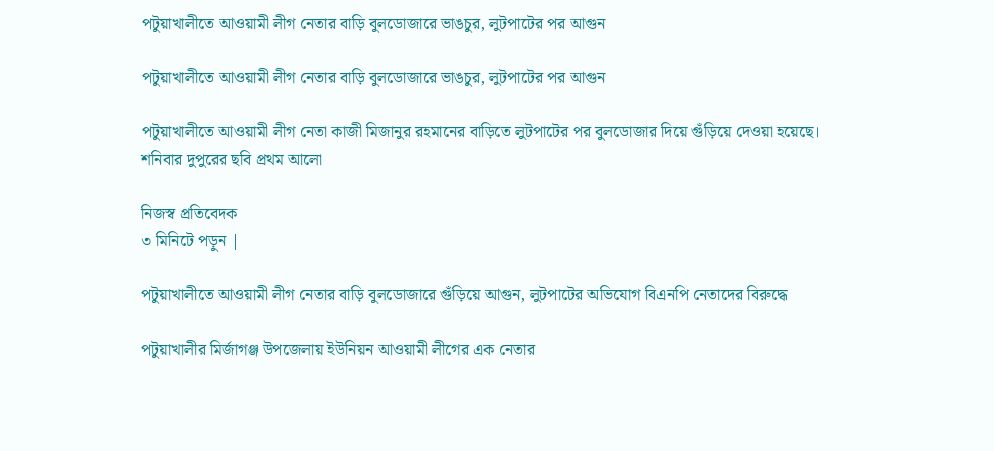পটুয়াখালীতে আওয়ামী লীগ নেতার বাড়ি বুলডোজারে ভাঙচুর, লুটপাটের পর আগুন

পটুয়াখালীতে আওয়ামী লীগ নেতার বাড়ি বুলডোজারে ভাঙচুর, লুটপাটের পর আগুন

পটুয়াখালীতে আওয়ামী লীগ নেতা কাজী মিজানুর রহমানের বাড়িতে লুটপাটের পর বুলডোজার দিয়ে গুঁড়িয়ে দেওয়া হয়েছে। শনিবার দুপুরের ছবি প্রথম আলো

নিজস্ব প্রতিবেদক
৩ মিনিটে পড়ুন |

পটুয়াখালীতে আওয়ামী লীগ নেতার বাড়ি বুলডোজারে গুঁড়িয়ে আগুন, লুটপাটের অভিযোগ বিএনপি নেতাদের বিরুদ্ধে

পটুয়াখালীর মির্জাগঞ্জ উপজেলায় ইউনিয়ন আওয়ামী লীগের এক নেতার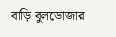বাড়ি বুলডোজার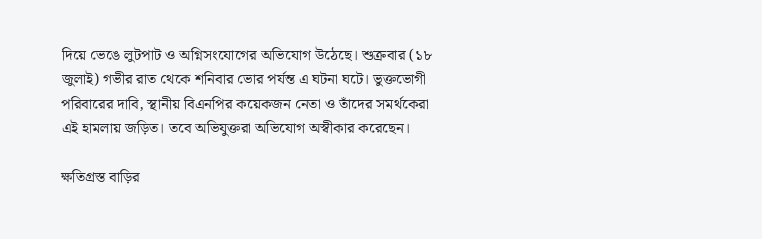দিয়ে ভেঙে লুটপাট ও অগ্নিসংযোগের অভিযোগ উঠেছে। শুক্রবার (১৮ জুলাই) গভীর রাত থেকে শনিবার ভোর পর্যন্ত এ ঘটনা ঘটে। ভুক্তভোগী পরিবারের দাবি, স্থানীয় বিএনপির কয়েকজন নেতা ও তাঁদের সমর্থকেরা এই হামলায় জড়িত। তবে অভিযুক্তরা অভিযোগ অস্বীকার করেছেন।

ক্ষতিগ্রস্ত বাড়ির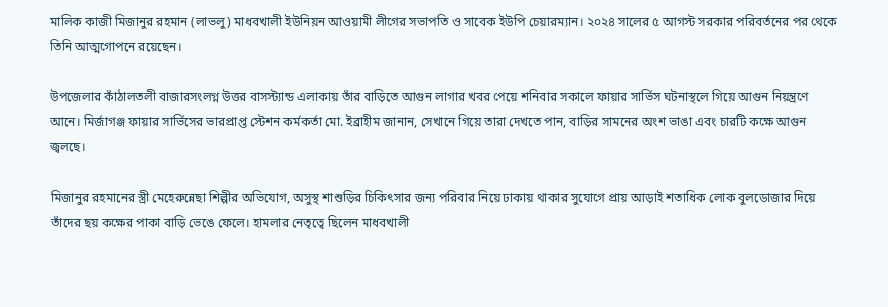মালিক কাজী মিজানুর রহমান (লাভলু) মাধবখালী ইউনিয়ন আওয়ামী লীগের সভাপতি ও সাবেক ইউপি চেয়ারম্যান। ২০২৪ সালের ৫ আগস্ট সরকার পরিবর্তনের পর থেকে তিনি আত্মগোপনে রয়েছেন।

উপজেলার কাঁঠালতলী বাজারসংলগ্ন উত্তর বাসস্ট্যান্ড এলাকায় তাঁর বাড়িতে আগুন লাগার খবর পেয়ে শনিবার সকালে ফায়ার সার্ভিস ঘটনাস্থলে গিয়ে আগুন নিয়ন্ত্রণে আনে। মির্জাগঞ্জ ফায়ার সার্ভিসের ভারপ্রাপ্ত স্টেশন কর্মকর্তা মো. ইব্রাহীম জানান, সেখানে গিয়ে তারা দেখতে পান, বাড়ির সামনের অংশ ভাঙা এবং চারটি কক্ষে আগুন জ্বলছে।

মিজানুর রহমানের স্ত্রী মেহেরুন্নেছা শিল্পীর অভিযোগ, অসুস্থ শাশুড়ির চিকিৎসার জন্য পরিবার নিয়ে ঢাকায় থাকার সুযোগে প্রায় আড়াই শতাধিক লোক বুলডোজার দিয়ে তাঁদের ছয় কক্ষের পাকা বাড়ি ভেঙে ফেলে। হামলার নেতৃত্বে ছিলেন মাধবখালী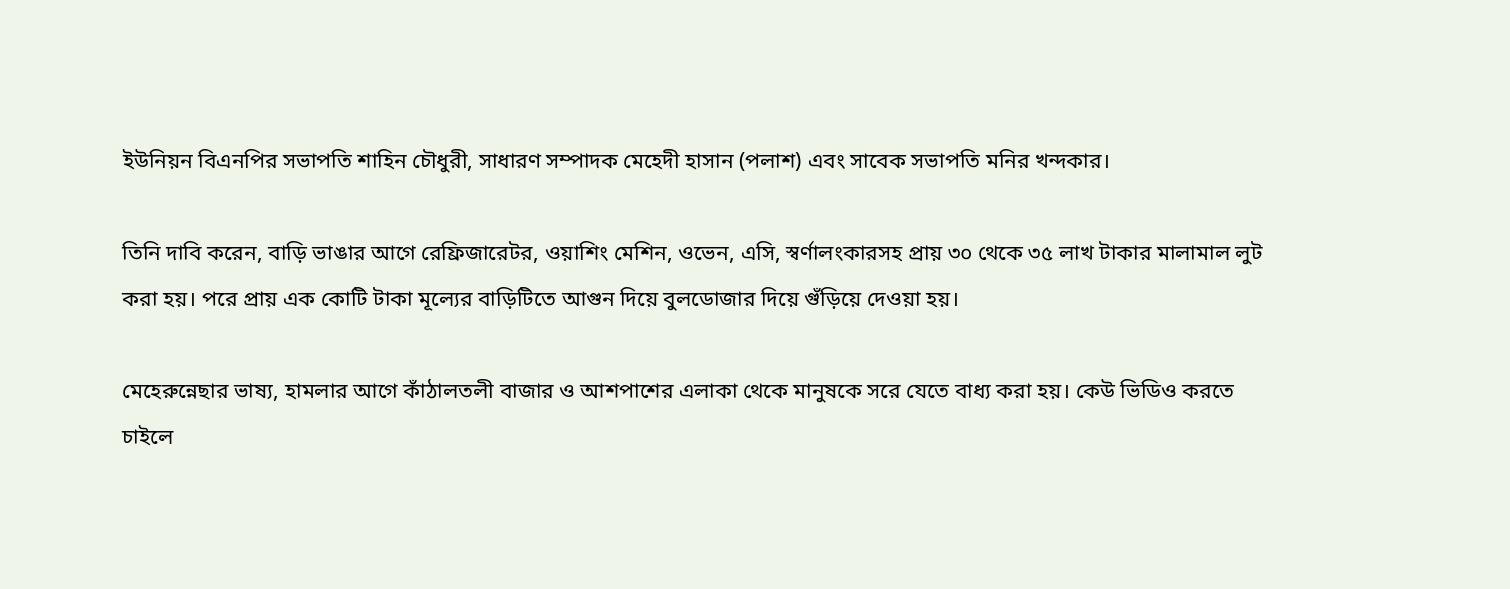ইউনিয়ন বিএনপির সভাপতি শাহিন চৌধুরী, সাধারণ সম্পাদক মেহেদী হাসান (পলাশ) এবং সাবেক সভাপতি মনির খন্দকার।

তিনি দাবি করেন, বাড়ি ভাঙার আগে রেফ্রিজারেটর, ওয়াশিং মেশিন, ওভেন, এসি, স্বর্ণালংকারসহ প্রায় ৩০ থেকে ৩৫ লাখ টাকার মালামাল লুট করা হয়। পরে প্রায় এক কোটি টাকা মূল্যের বাড়িটিতে আগুন দিয়ে বুলডোজার দিয়ে গুঁড়িয়ে দেওয়া হয়।

মেহেরুন্নেছার ভাষ্য, হামলার আগে কাঁঠালতলী বাজার ও আশপাশের এলাকা থেকে মানুষকে সরে যেতে বাধ্য করা হয়। কেউ ভিডিও করতে চাইলে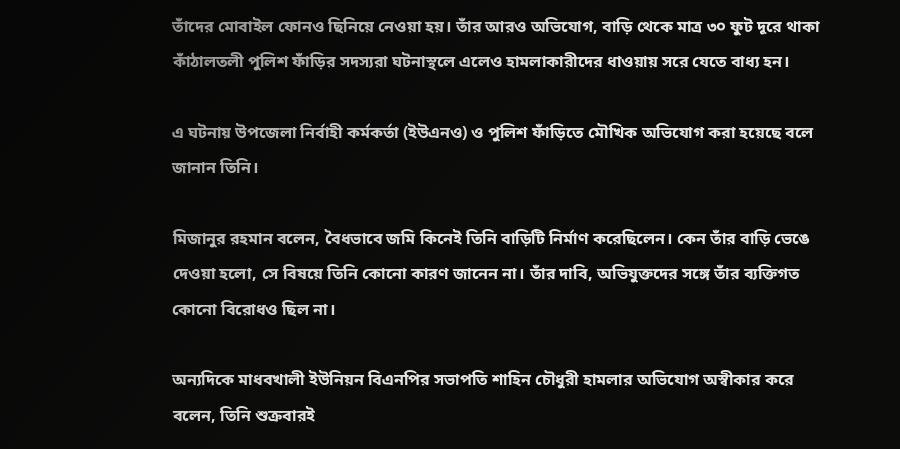তাঁদের মোবাইল ফোনও ছিনিয়ে নেওয়া হয়। তাঁর আরও অভিযোগ, বাড়ি থেকে মাত্র ৩০ ফুট দূরে থাকা কাঁঠালতলী পুলিশ ফাঁড়ির সদস্যরা ঘটনাস্থলে এলেও হামলাকারীদের ধাওয়ায় সরে যেতে বাধ্য হন।

এ ঘটনায় উপজেলা নির্বাহী কর্মকর্তা (ইউএনও) ও পুলিশ ফাঁড়িতে মৌখিক অভিযোগ করা হয়েছে বলে জানান তিনি।

মিজানুর রহমান বলেন, বৈধভাবে জমি কিনেই তিনি বাড়িটি নির্মাণ করেছিলেন। কেন তাঁর বাড়ি ভেঙে দেওয়া হলো, সে বিষয়ে তিনি কোনো কারণ জানেন না। তাঁর দাবি, অভিযুক্তদের সঙ্গে তাঁর ব্যক্তিগত কোনো বিরোধও ছিল না।

অন্যদিকে মাধবখালী ইউনিয়ন বিএনপির সভাপতি শাহিন চৌধুরী হামলার অভিযোগ অস্বীকার করে বলেন, তিনি শুক্রবারই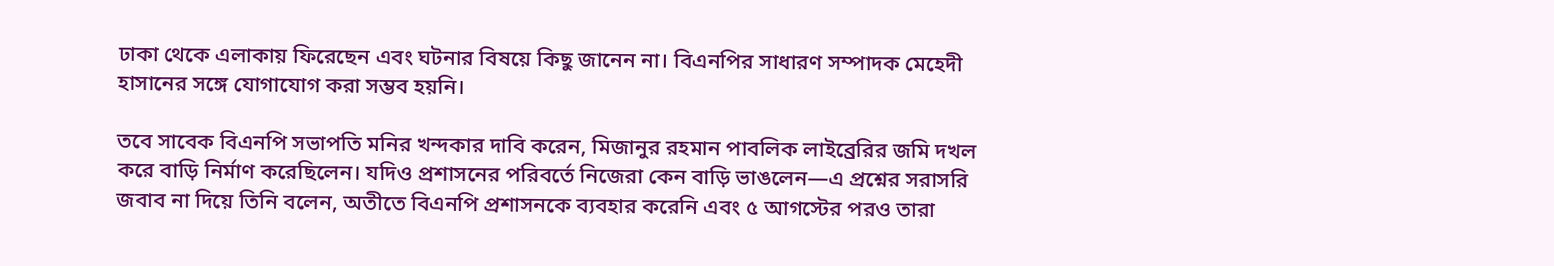ঢাকা থেকে এলাকায় ফিরেছেন এবং ঘটনার বিষয়ে কিছু জানেন না। বিএনপির সাধারণ সম্পাদক মেহেদী হাসানের সঙ্গে যোগাযোগ করা সম্ভব হয়নি।

তবে সাবেক বিএনপি সভাপতি মনির খন্দকার দাবি করেন, মিজানুর রহমান পাবলিক লাইব্রেরির জমি দখল করে বাড়ি নির্মাণ করেছিলেন। যদিও প্রশাসনের পরিবর্তে নিজেরা কেন বাড়ি ভাঙলেন—এ প্রশ্নের সরাসরি জবাব না দিয়ে তিনি বলেন, অতীতে বিএনপি প্রশাসনকে ব্যবহার করেনি এবং ৫ আগস্টের পরও তারা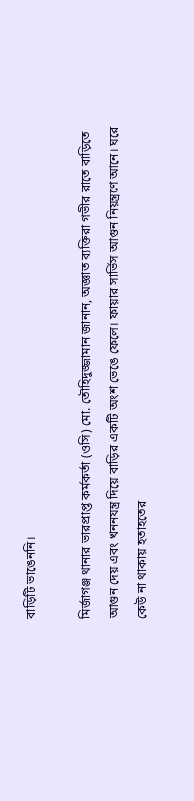বাড়িটি ভাঙেননি।

মির্জাগঞ্জ থানার ভারপ্রাপ্ত কর্মকর্তা (ওসি) মো. তৌহিদুজ্জামান জানান, অজ্ঞাত ব্যক্তিরা গভীর রাতে বাড়িতে আগুন দেয় এবং খননযন্ত্র দিয়ে বাড়ির একটি অংশ ভেঙে ফেলে। ফায়ার সার্ভিস আগুন নিয়ন্ত্রণে আনে। ঘরে কেউ না থাকায় হতাহতের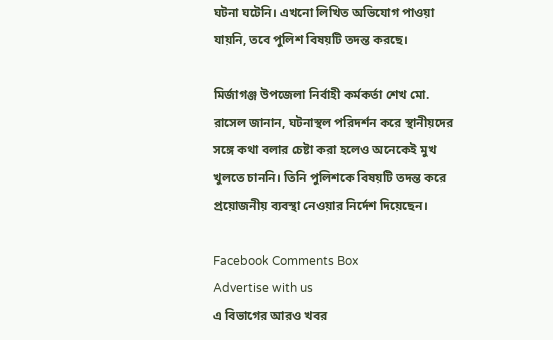ঘটনা ঘটেনি। এখনো লিখিত অভিযোগ পাওয়া যায়নি, তবে পুলিশ বিষয়টি তদন্ত করছে।

মির্জাগঞ্জ উপজেলা নির্বাহী কর্মকর্তা শেখ মো. রাসেল জানান, ঘটনাস্থল পরিদর্শন করে স্থানীয়দের সঙ্গে কথা বলার চেষ্টা করা হলেও অনেকেই মুখ খুলতে চাননি। তিনি পুলিশকে বিষয়টি তদন্ত করে প্রয়োজনীয় ব্যবস্থা নেওয়ার নির্দেশ দিয়েছেন।

Facebook Comments Box
Advertise with us
এ বিভাগের আরও খবর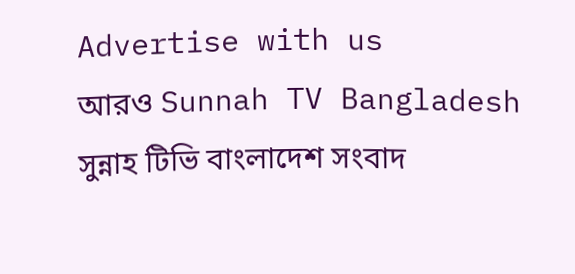Advertise with us
আরও Sunnah TV Bangladesh সুন্নাহ টিভি বাংলাদেশ সংবাদ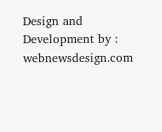Design and Development by : webnewsdesign.com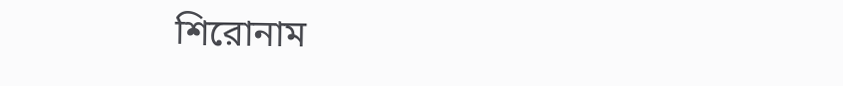শিরোনাম